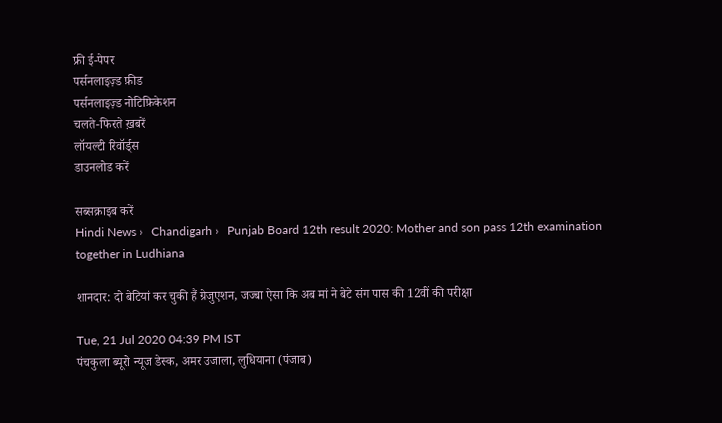फ्री ई-पेपर
पर्सनलाइज़्ड फ़ीड
पर्सनलाइज़्ड नोटिफ़िकेशन
चलते-फिरते ख़बरें
लॉयल्टी रिवॉर्ड्स
डाउनलोड करें

सब्सक्राइब करें
Hindi News ›   Chandigarh ›   Punjab Board 12th result 2020: Mother and son pass 12th examination together in Ludhiana

शानदार: दो बेटियां कर चुकी हैं ग्रेजुएशन, जज्बा ऐसा कि अब मां ने बेटे संग पास की 12वीं की परीक्षा

Tue, 21 Jul 2020 04:39 PM IST
पंचकुला ब्‍यूरो न्यूज डेस्क, अमर उजाला, लुधियाना (पंजाब)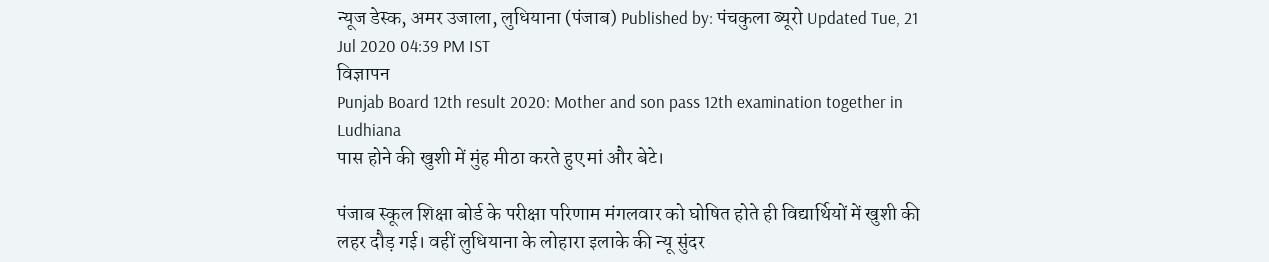न्यूज डेस्क, अमर उजाला, लुधियाना (पंजाब) Published by: पंचकुला ब्‍यूरो Updated Tue, 21 Jul 2020 04:39 PM IST
विज्ञापन
Punjab Board 12th result 2020: Mother and son pass 12th examination together in Ludhiana
पास होने की खुशी में मुंह मीठा करते हुए मां और बेटे।

पंजाब स्कूल शिक्षा बोर्ड के परीक्षा परिणाम मंगलवार को घोषित होते ही विद्यार्थियों में खुशी की लहर दौड़ गई। वहीं लुधियाना के लोहारा इलाके की न्यू सुंदर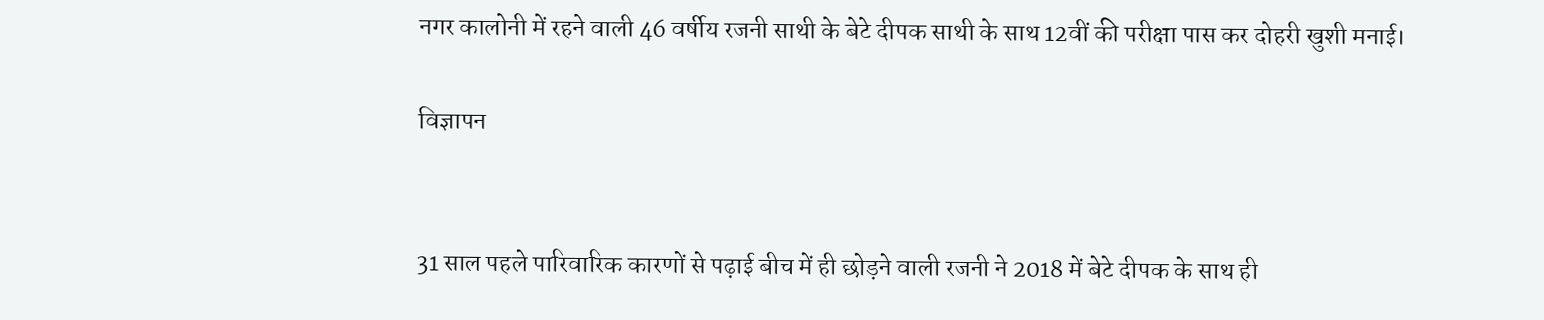नगर कालोनी में रहने वाली 46 वर्षीय रजनी साथी के बेटे दीपक साथी के साथ 12वीं की परीक्षा पास कर दोहरी खुशी मनाई।

विज्ञापन


31 साल पहले पारिवारिक कारणों से पढ़ाई बीच में ही छोड़ने वाली रजनी ने 2018 में बेटे दीपक के साथ ही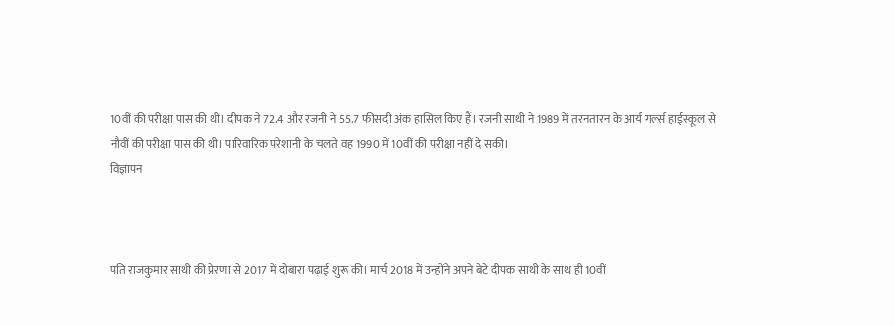10वीं की परीक्षा पास की थी। दीपक ने 72.4 और रजनी ने 55.7 फीसदी अंक हासिल किए हैं। रजनी साथी ने 1989 में तरनतारन के आर्य गर्ल्स हाईस्कूल से नौवीं की परीक्षा पास की थी। पारिवारिक परेशानी के चलते वह 1990 में 10वीं की परीक्षा नहीं दे सकी।
विज्ञापन



पति राजकुमार साथी की प्रेरणा से 2017 में दोबारा पढ़ाई शुरू की। मार्च 2018 में उन्होंने अपने बेटे दीपक साथी के साथ ही 10वीं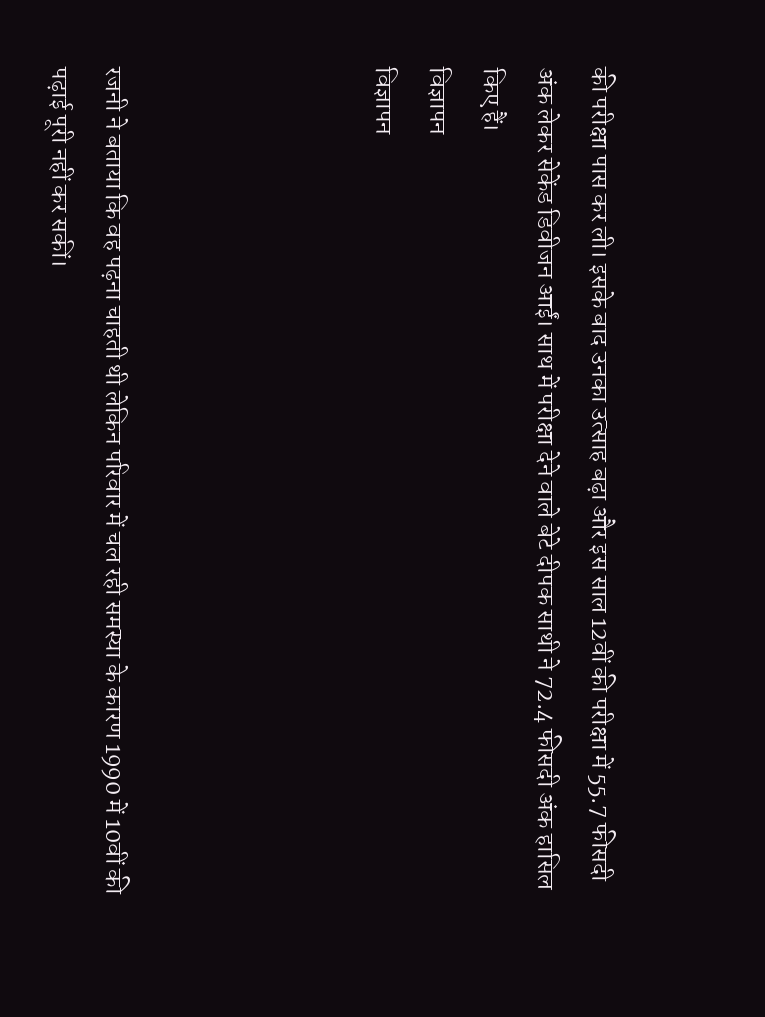की परीक्षा पास कर ली। इसके बाद उनका उत्साह बढ़ा और इस साल 12वीं की परीक्षा में 55.7 फीसदी अंक लेकर सेकेंड डिवीजन आईं। साथ में परीक्षा देने वाले बेटे दीपक साथी ने 72.4 फीसदी अंक हासिल किए हैं।
विज्ञापन
विज्ञापन




रजनी ने बताया कि वह पढ़ना चाहती थी लेकिन परिवार में चल रही समस्या के कारण 1990 में 10वीं की पढ़ाई पूरी नहीं कर सकीं।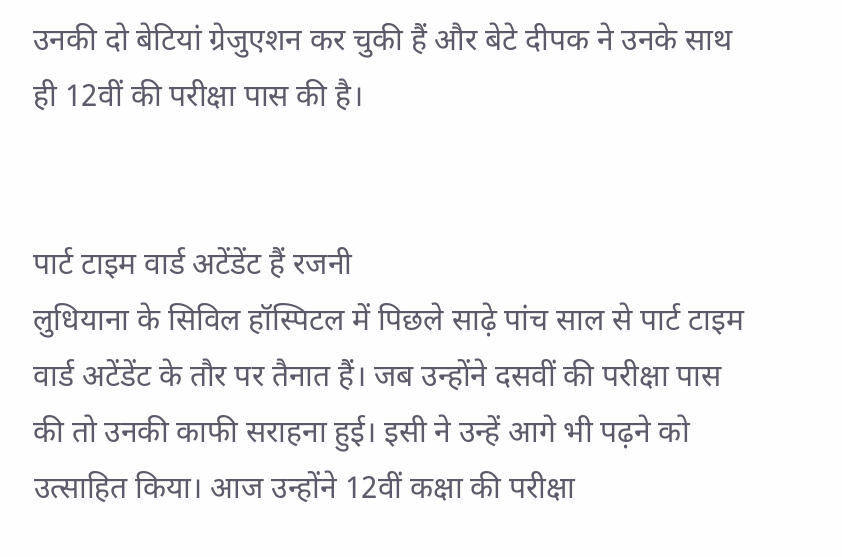उनकी दो बेटियां ग्रेजुएशन कर चुकी हैं और बेटे दीपक ने उनके साथ ही 12वीं की परीक्षा पास की है।


पार्ट टाइम वार्ड अटेंडेंट हैं रजनी
लुधियाना के सिविल हॉस्पिटल में पिछले साढ़े पांच साल से पार्ट टाइम वार्ड अटेंडेंट के तौर पर तैनात हैं। जब उन्होंने दसवीं की परीक्षा पास की तो उनकी काफी सराहना हुई। इसी ने उन्हें आगे भी पढ़ने को उत्साहित किया। आज उन्होंने 12वीं कक्षा की परीक्षा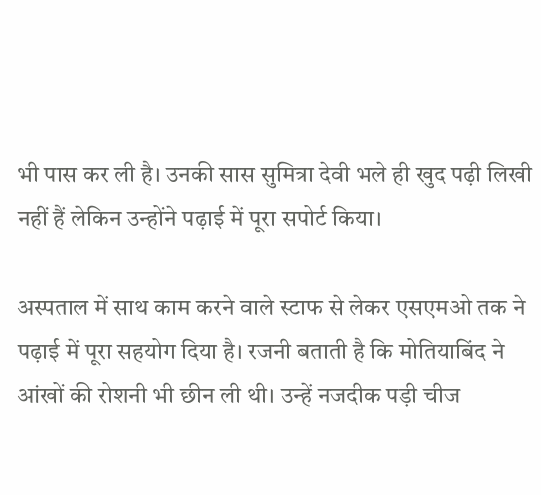भी पास कर ली है। उनकी सास सुमित्रा देवी भले ही खुद पढ़ी लिखी नहीं हैं लेकिन उन्होंने पढ़ाई में पूरा सपोर्ट किया।

अस्पताल में साथ काम करने वाले स्टाफ से लेकर एसएमओ तक ने पढ़ाई में पूरा सहयोग दिया है। रजनी बताती है कि मोतियाबिंद ने आंखों की रोशनी भी छीन ली थी। उन्हें नजदीक पड़ी चीज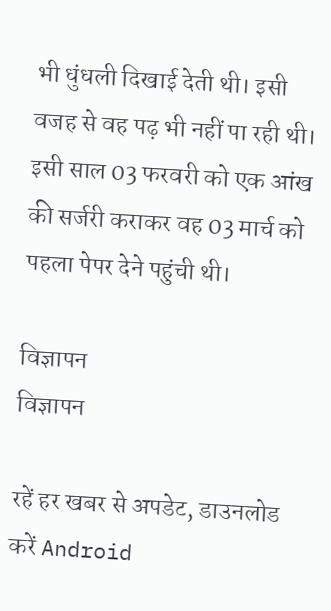भी धुंधली दिखाई देती थी। इसी वजह से वह पढ़ भी नहीं पा रही थी। इसी साल 03 फरवरी को एक आंख की सर्जरी कराकर वह 03 मार्च को पहला पेपर देने पहुंची थी।

विज्ञापन
विज्ञापन

रहें हर खबर से अपडेट, डाउनलोड करें Android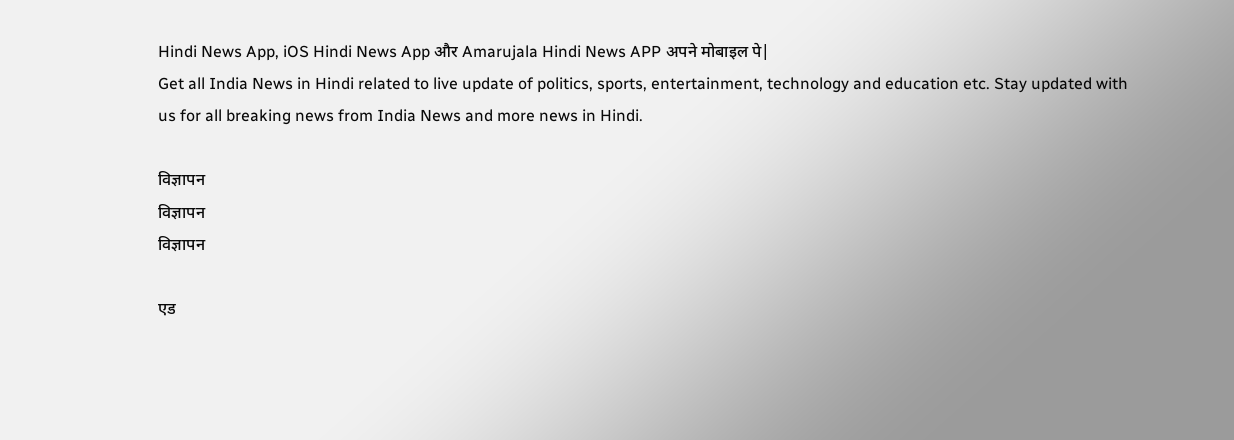Hindi News App, iOS Hindi News App और Amarujala Hindi News APP अपने मोबाइल पे|
Get all India News in Hindi related to live update of politics, sports, entertainment, technology and education etc. Stay updated with us for all breaking news from India News and more news in Hindi.

विज्ञापन
विज्ञापन
विज्ञापन

एड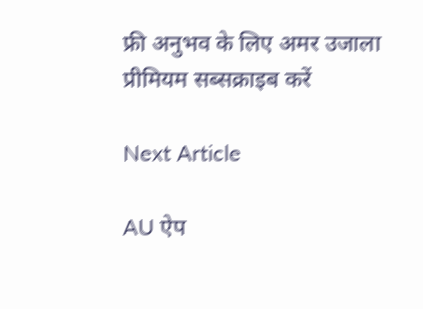फ्री अनुभव के लिए अमर उजाला प्रीमियम सब्सक्राइब करें

Next Article

AU ऐप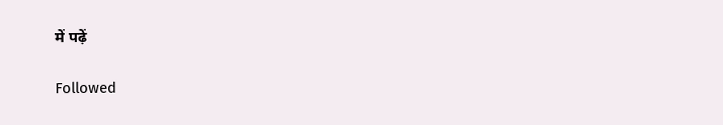में पढ़ें

Followed